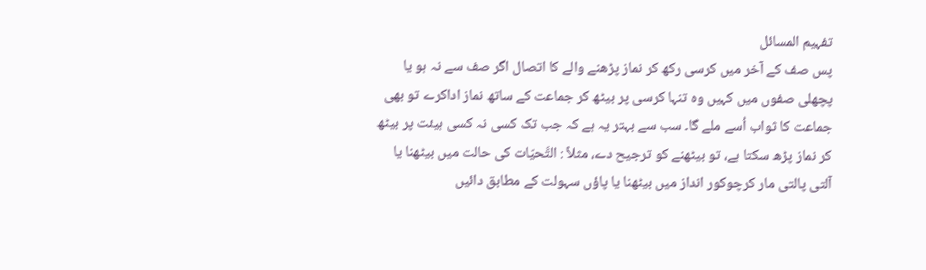تفہیم المسائل
پس صف کے آخر میں کرسی رکھ کر نماز پڑھنے والے کا اتصال اگر صف سے نہ ہو یا پچھلی صفوں میں کہیں وہ تنہا کرسی پر بیٹھ کر جماعت کے ساتھ نماز اداکرے تو بھی جماعت کا ثواب اُسے ملے گا۔ سب سے بہتر یہ ہے کہ جب تک کسی نہ کسی ہیئت پر بیٹھ کر نماز پڑھ سکتا ہے، تو بیٹھنے کو ترجیح دے، مثلاً : التَّحیّات کی حالت میں بیٹھنا یا آلتی پالتی مار کرچوکور انداز میں بیٹھنا یا پاؤں سہولت کے مطابق دائیں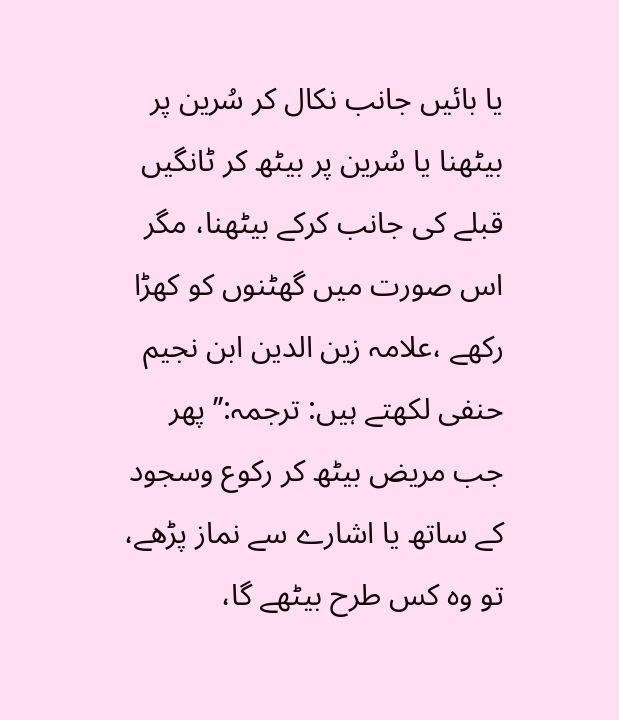یا بائیں جانب نکال کر سُرین پر بیٹھنا یا سُرین پر بیٹھ کر ٹانگیں قبلے کی جانب کرکے بیٹھنا، مگر اس صورت میں گھٹنوں کو کھڑا رکھے ،علامہ زین الدین ابن نجیم حنفی لکھتے ہیں: ترجمہ:’’ پھر جب مریض بیٹھ کر رکوع وسجود کے ساتھ یا اشارے سے نماز پڑھے، تو وہ کس طرح بیٹھے گا،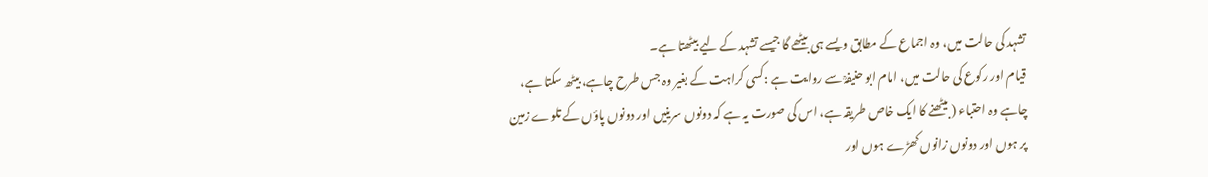تشہد کی حالت میں، وہ اجماع کے مطابق ویسے ہی بیٹھے گا جیسے تشہد کے لیے بیٹھتا ہے۔
قیام اور رکوع کی حالت میں، امام ابو حنیفہؒ سے روایت ہے :کسی کراہت کے بغیر وہ جس طرح چاہے، بیٹھ سکتا ہے، چاہے وہ احتباء ( بیٹھنے کا ایک خاص طریقہ ہے، اس کی صورت یہ ہے کہ دونوں سرینیں اور دونوں پاؤں کے تلوے زمین پر ہوں اور دونوں زانوں کھڑے ہوں اور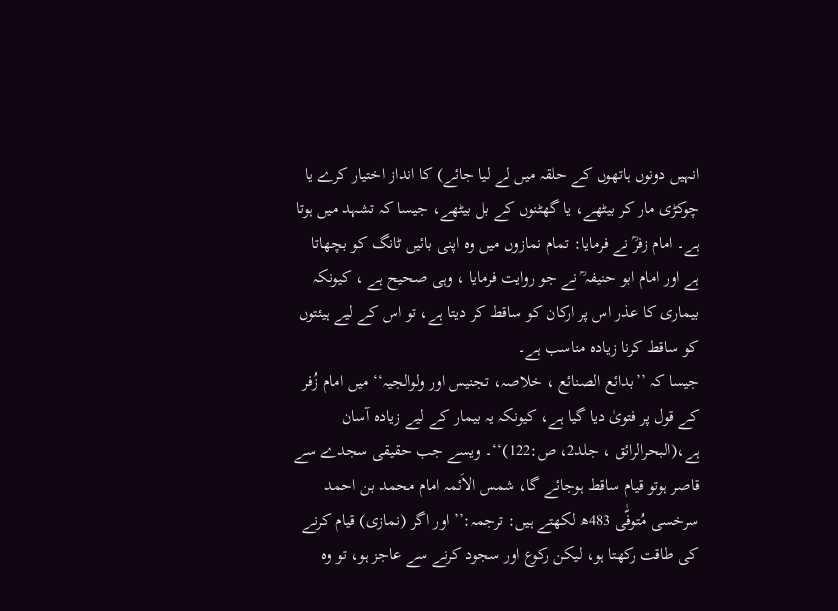انہیں دونوں ہاتھوں کے حلقہ میں لے لیا جائے) کا انداز اختیار کرے یا چوکڑی مار کر بیٹھے، یا گھٹنوں کے بل بیٹھے، جیسا کہ تشہد میں ہوتا ہے۔ امام زفرؒ نے فرمایا: تمام نمازوں میں وہ اپنی بائیں ٹانگ کو بچھاتا ہے اور امام ابو حنیفہ ؒ نے جو روایت فرمایا ، وہی صحیح ہے ، کیونکہ بیماری کا عذر اس پر ارکان کو ساقط کر دیتا ہے، تو اس کے لیے ہیئتوں کو ساقط کرنا زیادہ مناسب ہے۔
جیسا کہ ’’بدائع الصنائع ، خلاصہ، تجنیس اور ولوالجیہ‘‘ میں امام زُفر کے قول پر فتویٰ دیا گیا ہے، کیونکہ یہ بیمار کے لیے زیادہ آسان ہے،(البحرالرائق ، جلد2، ص:122)‘‘۔ ویسے جب حقیقی سجدے سے قاصر ہوتو قیام ساقط ہوجائے گا، شمس الاَئمہ امام محمد بن احمد سرخسی مُتوفّٰی 483ھ لکھتے ہیں: ترجمہ:’’ اور اگر (نمازی) قیام کرنے کی طاقت رکھتا ہو، لیکن رکوع اور سجود کرنے سے عاجز ہو، تو وہ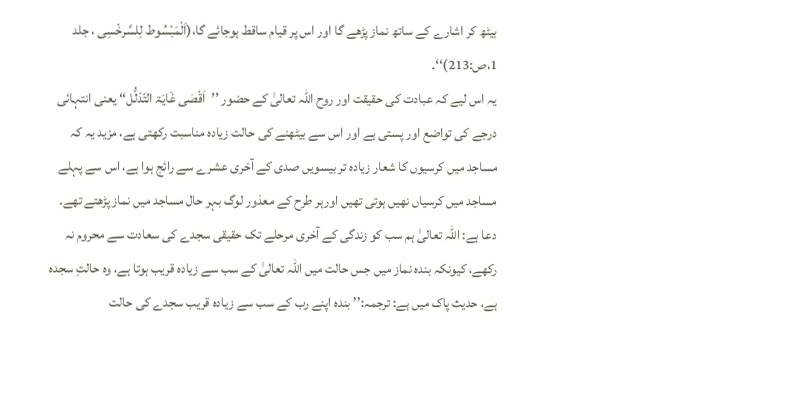بیٹھ کر اشارے کے ساتھ نماز پڑھے گا اور اس پر قیام ساقط ہوجائے گا،(اَلْمَبْسُوط لِلسَّرخْسِی ، جلد 1،ص:213)‘‘۔
یہ اس لیے کہ عبادت کی حقیقت اور روح اللہ تعالیٰ کے حضور ’’اَقْصٰی غَایَۃ التّذلُّل‘‘ یعنی انتہائی درجے کی تواضع اور پستی ہے اور اس سے بیٹھنے کی حالت زیادہ مناسبت رکھتی ہے، مزید یہ کہ مساجد میں کرسیوں کا شعار زیادہ تر بیسویں صدی کے آخری عشرے سے رائج ہوا ہے، اس سے پہلے مساجد میں کرسیاں نھیں ہوتی تھیں اورہر طرح کے معذور لوگ بہر حال مساجد میں نماز پڑھتے تھے۔
دعا ہے: اللہ تعالیٰ ہم سب کو زندگی کے آخری مرحلے تک حقیقی سجدے کی سعادت سے محروم نہ رکھے، کیونکہ بندہ نماز میں جس حالت میں اللہ تعالیٰ کے سب سے زیادہ قریب ہوتا ہے، وہ حالتِ سجدہ ہے، حدیث پاک میں ہے: ترجمہ:’’ بندہ اپنے رب کے سب سے زیادہ قریب سجدے کی حالت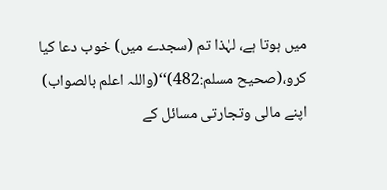میں ہوتا ہے، لہٰذا تم (سجدے میں) خوب دعا کیا کرو،(صحیح مسلم:482)‘‘(واللہ اعلم بالصواب)
اپنے مالی وتجارتی مسائل کے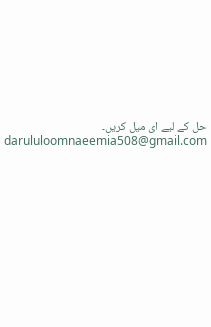حل کے لیے ای میل کریں۔
darululoomnaeemia508@gmail.com